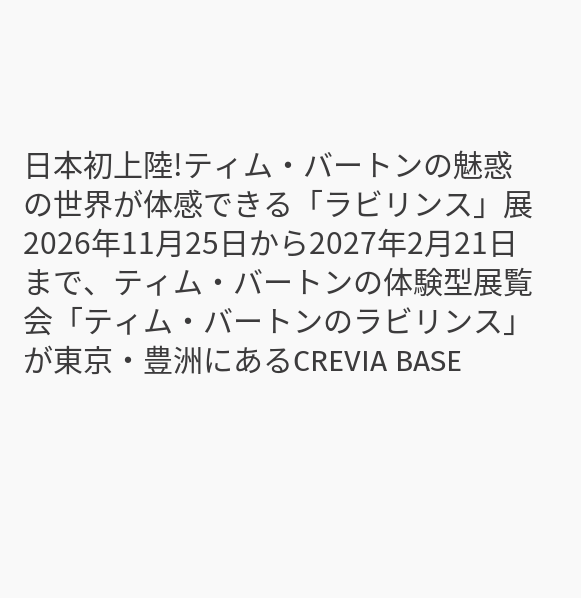日本初上陸!ティム・バートンの魅惑の世界が体感できる「ラビリンス」展
2026年11月25日から2027年2月21日まで、ティム・バートンの体験型展覧会「ティム・バートンのラビリンス」が東京・豊洲にあるCREVIA BASE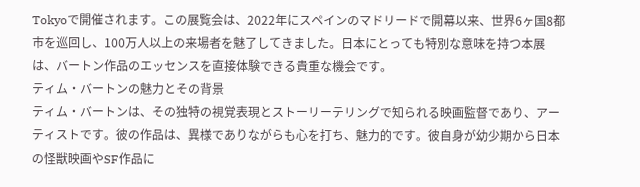Tokyoで開催されます。この展覧会は、2022年にスペインのマドリードで開幕以来、世界6ヶ国8都市を巡回し、100万人以上の来場者を魅了してきました。日本にとっても特別な意味を持つ本展は、バートン作品のエッセンスを直接体験できる貴重な機会です。
ティム・バートンの魅力とその背景
ティム・バートンは、その独特の視覚表現とストーリーテリングで知られる映画監督であり、アーティストです。彼の作品は、異様でありながらも心を打ち、魅力的です。彼自身が幼少期から日本の怪獣映画やSF作品に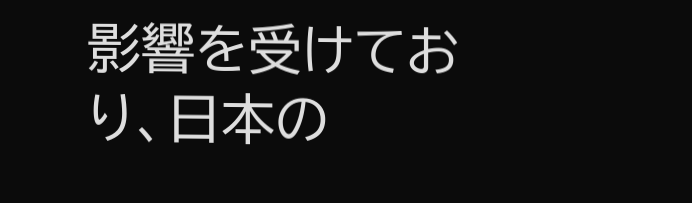影響を受けており、日本の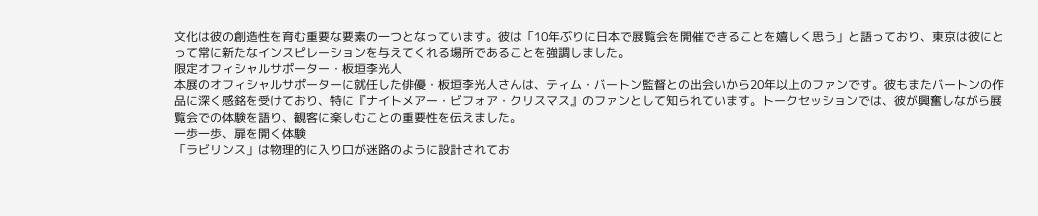文化は彼の創造性を育む重要な要素の一つとなっています。彼は「10年ぶりに日本で展覧会を開催できることを嬉しく思う」と語っており、東京は彼にとって常に新たなインスピレーションを与えてくれる場所であることを強調しました。
限定オフィシャルサポーター・板垣李光人
本展のオフィシャルサポーターに就任した俳優・板垣李光人さんは、ティム・バートン監督との出会いから20年以上のファンです。彼もまたバートンの作品に深く感銘を受けており、特に『ナイトメアー・ビフォア・クリスマス』のファンとして知られています。トークセッションでは、彼が興奮しながら展覧会での体験を語り、観客に楽しむことの重要性を伝えました。
一歩一歩、扉を開く体験
「ラビリンス」は物理的に入り口が迷路のように設計されてお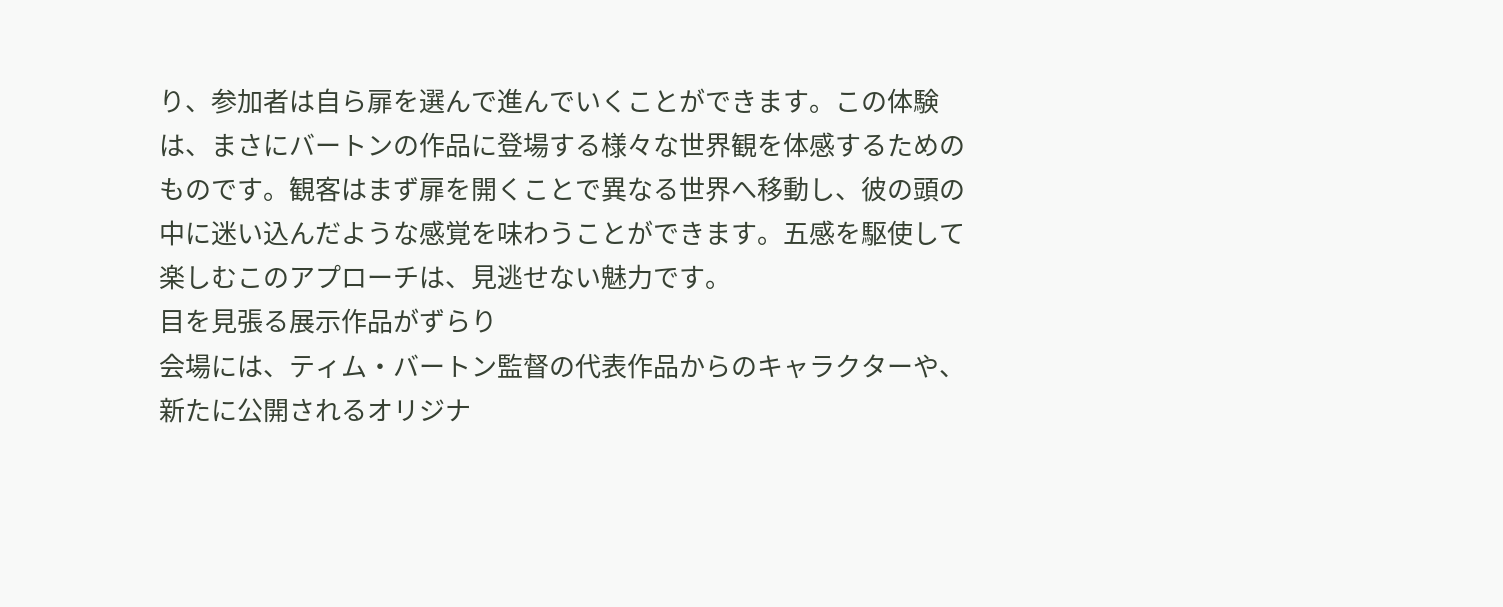り、参加者は自ら扉を選んで進んでいくことができます。この体験は、まさにバートンの作品に登場する様々な世界観を体感するためのものです。観客はまず扉を開くことで異なる世界へ移動し、彼の頭の中に迷い込んだような感覚を味わうことができます。五感を駆使して楽しむこのアプローチは、見逃せない魅力です。
目を見張る展示作品がずらり
会場には、ティム・バートン監督の代表作品からのキャラクターや、新たに公開されるオリジナ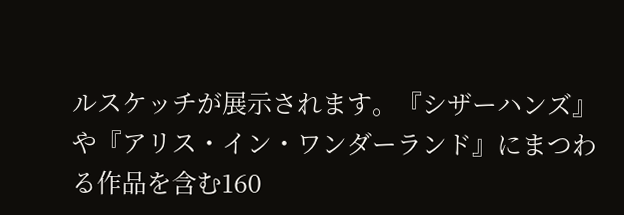ルスケッチが展示されます。『シザーハンズ』や『アリス・イン・ワンダーランド』にまつわる作品を含む160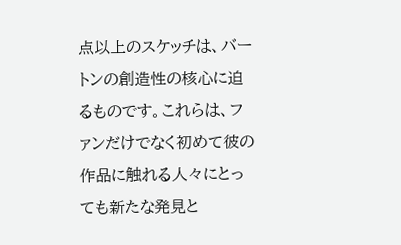点以上のスケッチは、バートンの創造性の核心に迫るものです。これらは、ファンだけでなく初めて彼の作品に触れる人々にとっても新たな発見と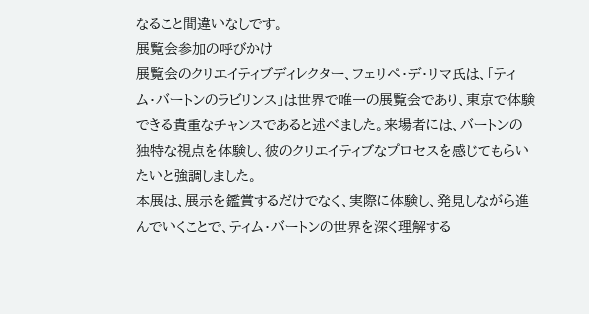なること間違いなしです。
展覧会参加の呼びかけ
展覧会のクリエイティブディレクター、フェリペ・デ・リマ氏は、「ティム・バートンのラビリンス」は世界で唯一の展覧会であり、東京で体験できる貴重なチャンスであると述べました。来場者には、バートンの独特な視点を体験し、彼のクリエイティブなプロセスを感じてもらいたいと強調しました。
本展は、展示を鑑賞するだけでなく、実際に体験し、発見しながら進んでいくことで、ティム・バートンの世界を深く理解する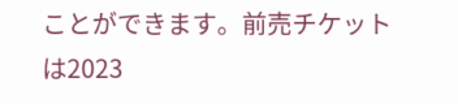ことができます。前売チケットは2023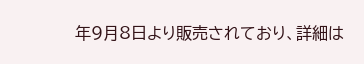年9月8日より販売されており、詳細は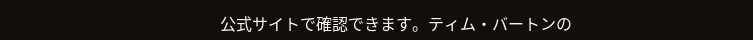公式サイトで確認できます。ティム・バートンの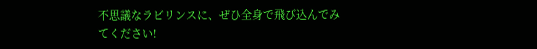不思議なラビリンスに、ぜひ全身で飛び込んでみてください!